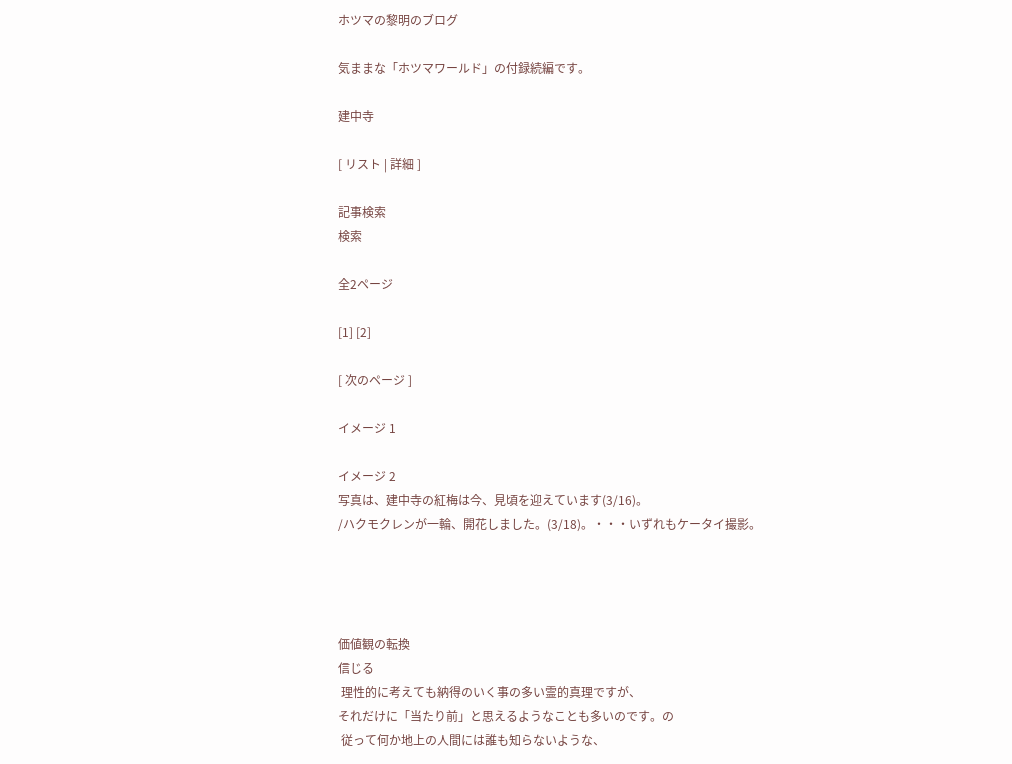ホツマの黎明のブログ

気ままな「ホツマワールド」の付録続編です。

建中寺

[ リスト | 詳細 ]

記事検索
検索

全2ページ

[1] [2]

[ 次のページ ]

イメージ 1

イメージ 2
写真は、建中寺の紅梅は今、見頃を迎えています(3/16)。
/ハクモクレンが一輪、開花しました。(3/18)。・・・いずれもケータイ撮影。




価値観の転換
信じる
 理性的に考えても納得のいく事の多い霊的真理ですが、
それだけに「当たり前」と思えるようなことも多いのです。の
 従って何か地上の人間には誰も知らないような、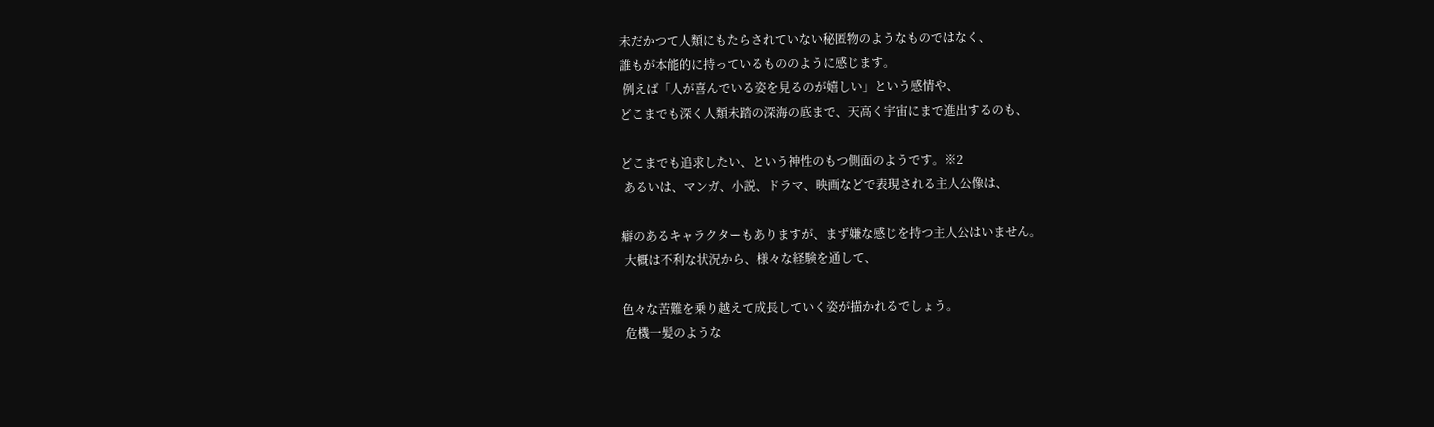未だかつて人類にもたらされていない秘匿物のようなものではなく、
誰もが本能的に持っているもののように感じます。
 例えば「人が喜んでいる姿を見るのが嬉しい」という感情や、
どこまでも深く人類未踏の深海の底まで、天高く宇宙にまで進出するのも、

どこまでも追求したい、という神性のもつ側面のようです。※2
 あるいは、マンガ、小説、ドラマ、映画などで表現される主人公像は、

癖のあるキャラクターもありますが、まず嫌な感じを持つ主人公はいません。
 大概は不利な状況から、様々な経験を通して、

色々な苦難を乗り越えて成長していく姿が描かれるでしょう。
 危機一髪のような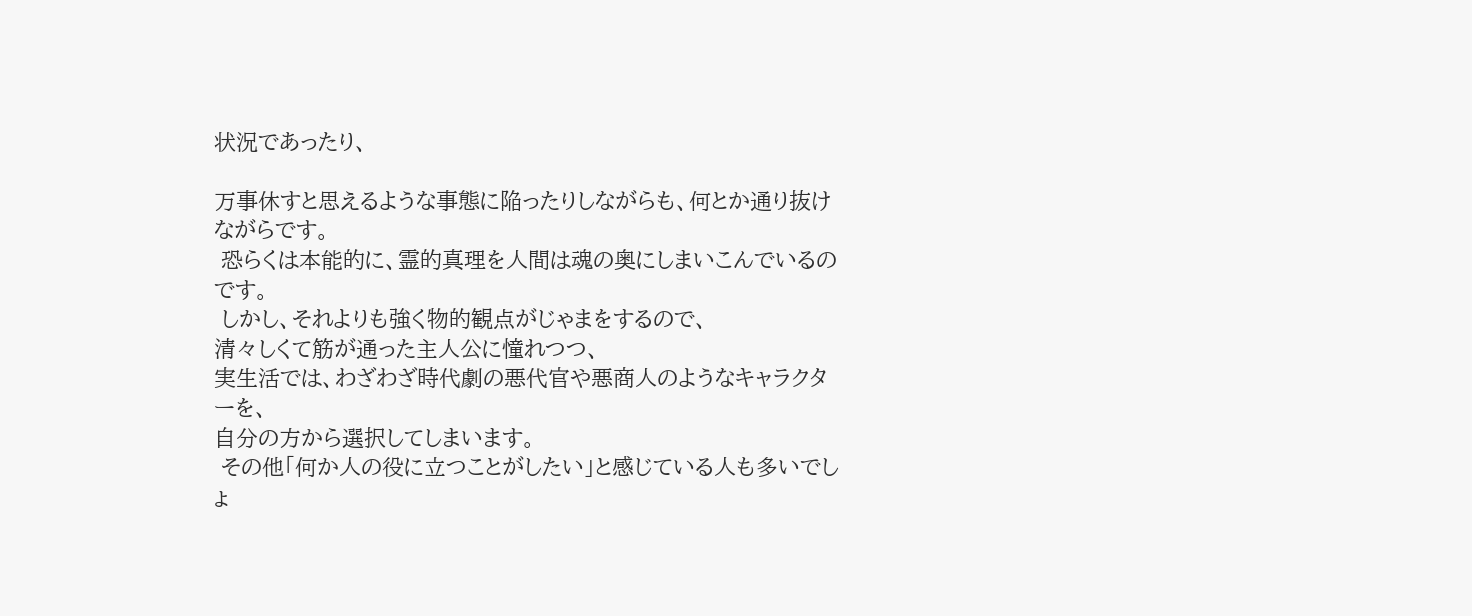状況であったり、

万事休すと思えるような事態に陥ったりしながらも、何とか通り抜けながらです。
 恐らくは本能的に、霊的真理を人間は魂の奥にしまいこんでいるのです。
 しかし、それよりも強く物的観点がじゃまをするので、
清々しくて筋が通った主人公に憧れつつ、
実生活では、わざわざ時代劇の悪代官や悪商人のようなキャラクターを、
自分の方から選択してしまいます。
 その他「何か人の役に立つことがしたい」と感じている人も多いでしょ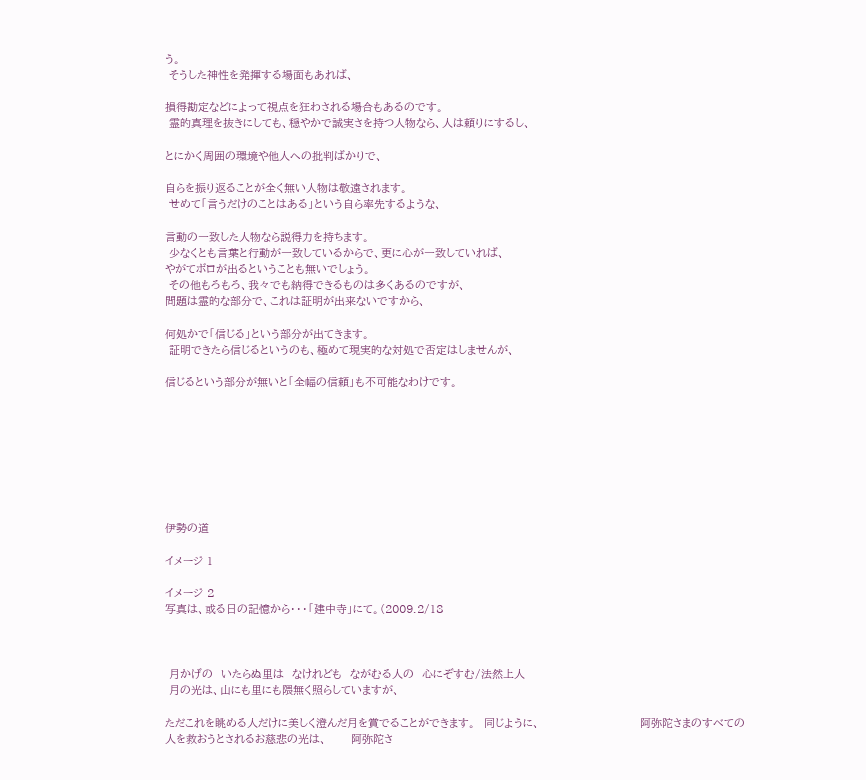う。
 そうした神性を発揮する場面もあれば、

損得勘定などによって視点を狂わされる場合もあるのです。
 霊的真理を抜きにしても、穏やかで誠実さを持つ人物なら、人は頼りにするし、

とにかく周囲の環境や他人への批判ばかりで、

自らを振り返ることが全く無い人物は敬遠されます。
 せめて「言うだけのことはある」という自ら率先するような、

言動の一致した人物なら説得力を持ちます。
 少なくとも言葉と行動が一致しているからで、更に心が一致していれば、
やがてボロが出るということも無いでしょう。
 その他もろもろ、我々でも納得できるものは多くあるのですが、
問題は霊的な部分で、これは証明が出来ないですから、

何処かで「信じる」という部分が出てきます。
 証明できたら信じるというのも、極めて現実的な対処で否定はしませんが、

信じるという部分が無いと「全幅の信頼」も不可能なわけです。








伊勢の道

イメージ 1

イメージ 2
写真は、或る日の記憶から・・・「建中寺」にて。(2009.2/18



 月かげの  いたらぬ里は  なけれども  ながむる人の  心にぞすむ/法然上人
 月の光は、山にも里にも隈無く照らしていますが、

ただこれを眺める人だけに美しく澄んだ月を賞でることができます。  同じように、                         阿弥陀さまのすべての人を救おうとされるお慈悲の光は、      阿弥陀さ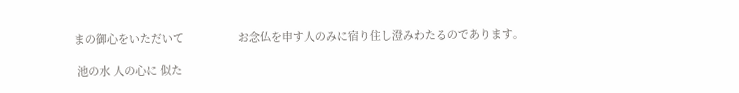まの御心をいただいて                  お念仏を申す人のみに宿り住し澄みわたるのであります。

 池の水 人の心に 似た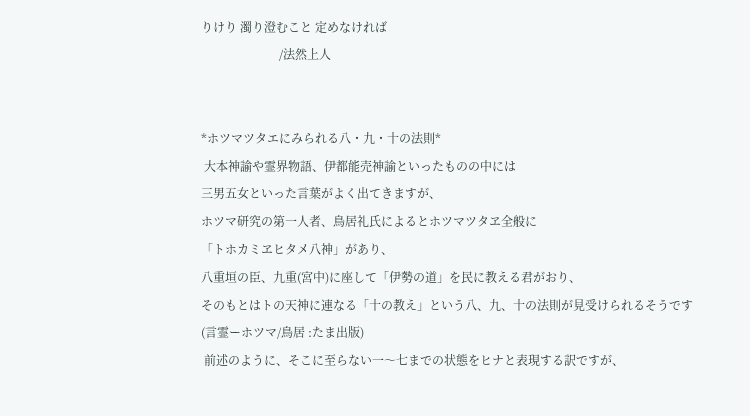りけり 濁り澄むこと 定めなければ
                          /法然上人


*ホツマツタエにみられる八・九・十の法則*
 大本神諭や霊界物語、伊都能売神諭といったものの中には
三男五女といった言葉がよく出てきますが、
ホツマ研究の第一人者、鳥居礼氏によるとホツマツタヱ全般に
「トホカミヱヒタメ八神」があり、
八重垣の臣、九重(宮中)に座して「伊勢の道」を民に教える君がおり、
そのもとはトの天神に連なる「十の教え」という八、九、十の法則が見受けられるそうです
(言霊ーホツマ/鳥居 :たま出版)
 前述のように、そこに至らない一〜七までの状態をヒナと表現する訳ですが、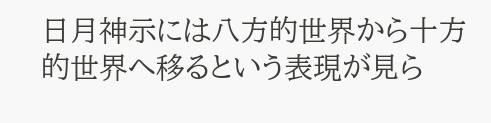日月神示には八方的世界から十方的世界へ移るという表現が見ら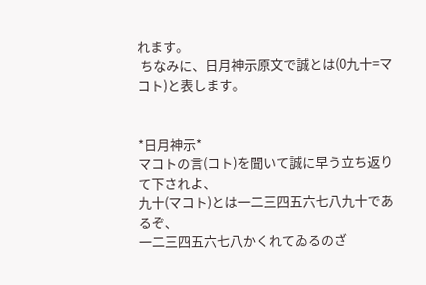れます。
 ちなみに、日月神示原文で誠とは(0九十=マコト)と表します。


*日月神示*
マコトの言(コト)を聞いて誠に早う立ち返りて下されよ、
九十(マコト)とは一二三四五六七八九十であるぞ、
一二三四五六七八かくれてゐるのざ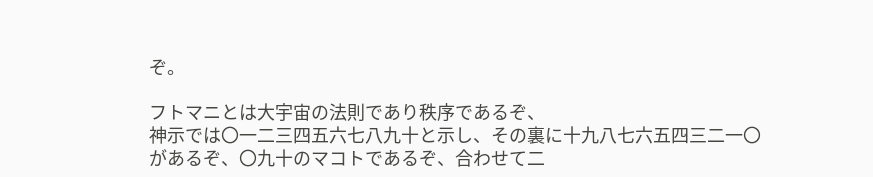ぞ。

フトマニとは大宇宙の法則であり秩序であるぞ、
神示では〇一二三四五六七八九十と示し、その裏に十九八七六五四三二一〇があるぞ、〇九十のマコトであるぞ、合わせて二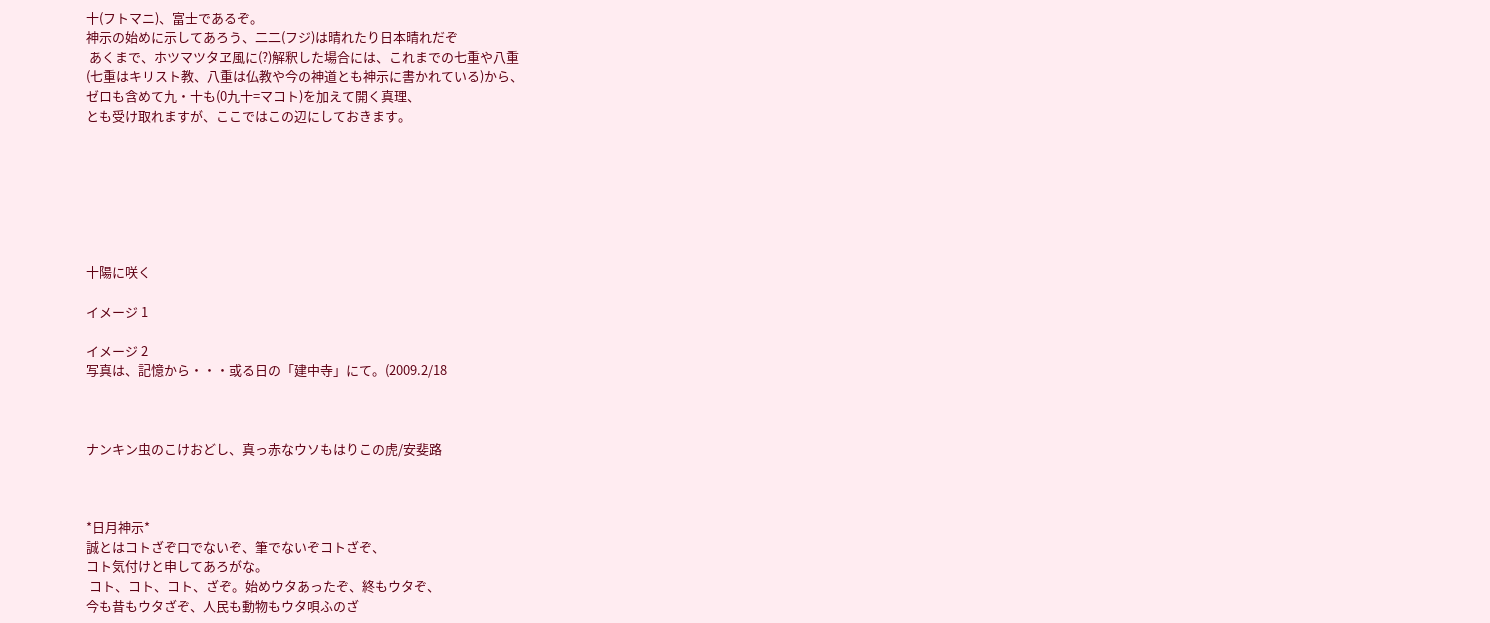十(フトマニ)、富士であるぞ。
神示の始めに示してあろう、二二(フジ)は晴れたり日本晴れだぞ
 あくまで、ホツマツタヱ風に(?)解釈した場合には、これまでの七重や八重
(七重はキリスト教、八重は仏教や今の神道とも神示に書かれている)から、
ゼロも含めて九・十も(0九十=マコト)を加えて開く真理、
とも受け取れますが、ここではこの辺にしておきます。







十陽に咲く

イメージ 1

イメージ 2
写真は、記憶から・・・或る日の「建中寺」にて。(2009.2/18



ナンキン虫のこけおどし、真っ赤なウソもはりこの虎/安斐路



*日月神示*
誠とはコトざぞ口でないぞ、筆でないぞコトざぞ、
コト気付けと申してあろがな。
 コト、コト、コト、ざぞ。始めウタあったぞ、終もウタぞ、
今も昔もウタざぞ、人民も動物もウタ唄ふのざ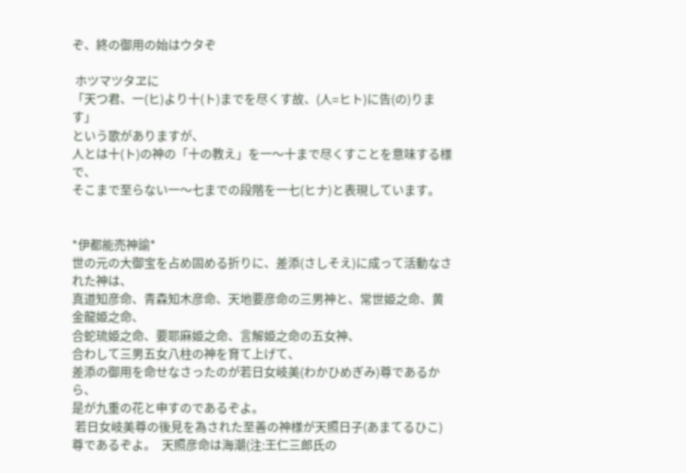ぞ、終の御用の始はウタぞ

 ホツマツタヱに
「天つ君、一(ヒ)より十(ト)までを尽くす故、(人=ヒト)に告(の)ります」
という歌がありますが、
人とは十(ト)の神の「十の教え」を一〜十まで尽くすことを意味する様で、
そこまで至らない一〜七までの段階を一七(ヒナ)と表現しています。


*伊都能売神諭*
世の元の大御宝を占め固める折りに、差添(さしそえ)に成って活動なされた神は、
真道知彦命、青森知木彦命、天地要彦命の三男神と、常世姫之命、黄金龍姫之命、
合蛇琉姫之命、要耶麻姫之命、言解姫之命の五女神、
合わして三男五女八柱の神を育て上げて、
差添の御用を命せなさったのが若日女岐美(わかひめぎみ)尊であるから、
是が九重の花と申すのであるぞよ。
 若日女岐美尊の後見を為された至善の神様が天照日子(あまてるひこ)尊であるぞよ。  天照彦命は海潮(注:王仁三郎氏の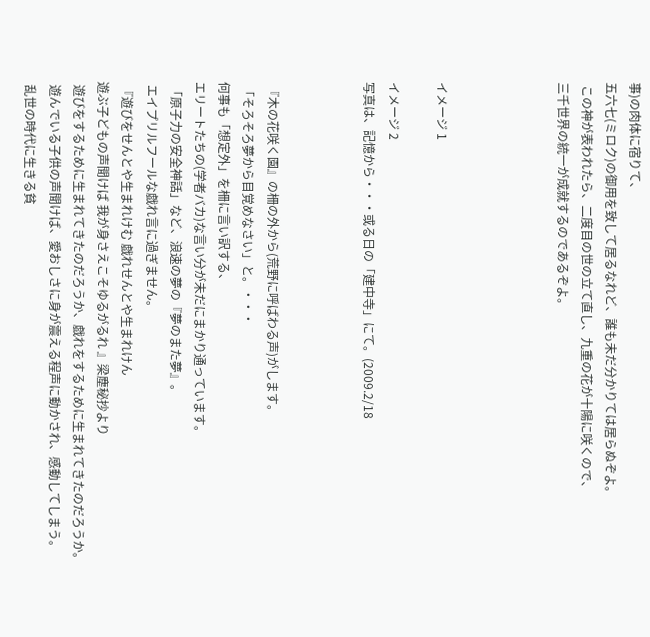事)の肉体に宿りて、
五六七(ミロク)の御用を致して居るなれど、誰も未だ分かりては居らぬぞよ。
 この神が表われたら、二度目の世の立て直し、九重の花が十陽に咲くので、
三千世界の統一が成就するのであるぞよ。




イメージ 1

イメージ 2
写真は、記憶から・・・或る日の「建中寺」にて。(2009.2/18



 『木の花咲く園』の柵の外から(荒野に呼ばわる声)がします。
 「そろそろ夢から目覚めなさい」と。・・・
何事も「想定外」を柵に言い訳する、
エリートたちの(学者バカ)な言い分が未だにまかり通っています。
 「原子力の安全神話」など、浪速の夢の『夢のまた夢』。
 エイプリルフールな戯れ言に過ぎません。
 『遊びをせんとや生まれけむ 戯れせんとや生まれけん
遊ぶ子どもの声聞けば 我が身さえこそゆるがるれ 』梁塵秘抄より
 遊びをするために生まれてきたのだろうか、戯れをするために生まれてきたのだろうか。
 遊んでいる子供の声聞けば、愛おしさに身が震える程声に動かされ、感動してしまう。
 乱世の時代に生きる貧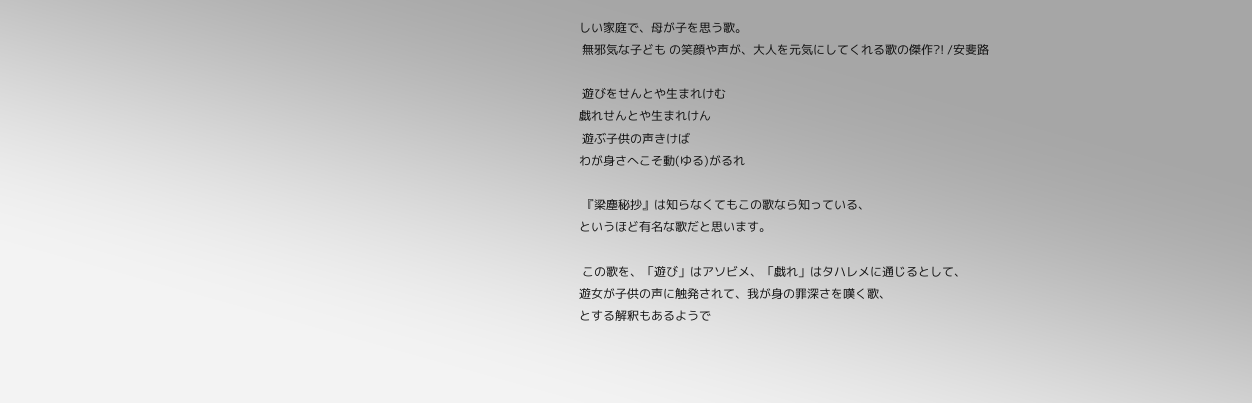しい家庭で、母が子を思う歌。
 無邪気な子ども の笑顔や声が、大人を元気にしてくれる歌の傑作?! /安斐路

 遊びをせんとや生まれけむ
戯れせんとや生まれけん
 遊ぶ子供の声きけば
わが身さへこそ動(ゆる)がるれ

 『梁塵秘抄』は知らなくてもこの歌なら知っている、
というほど有名な歌だと思います。

 この歌を、「遊び」はアソビメ、「戯れ」はタハレメに通じるとして、
遊女が子供の声に触発されて、我が身の罪深さを嘆く歌、
とする解釈もあるようで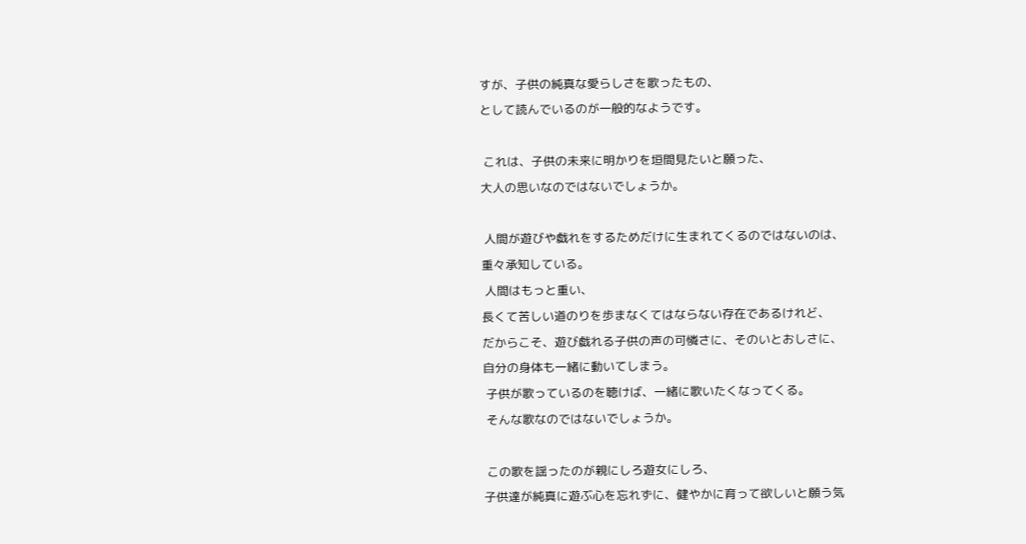すが、子供の純真な愛らしさを歌ったもの、
として読んでいるのが一般的なようです。

 これは、子供の未来に明かりを垣間見たいと願った、
大人の思いなのではないでしょうか。

 人間が遊びや戯れをするためだけに生まれてくるのではないのは、
重々承知している。
 人間はもっと重い、
長くて苦しい道のりを歩まなくてはならない存在であるけれど、
だからこそ、遊び戯れる子供の声の可憐さに、そのいとおしさに、
自分の身体も一緒に動いてしまう。
 子供が歌っているのを聴けば、一緒に歌いたくなってくる。
 そんな歌なのではないでしょうか。

 この歌を謡ったのが親にしろ遊女にしろ、
子供達が純真に遊ぶ心を忘れずに、健やかに育って欲しいと願う気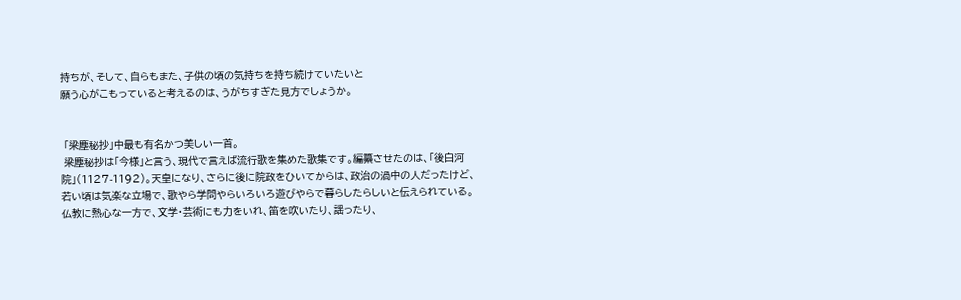持ちが、そして、自らもまた、子供の頃の気持ちを持ち続けていたいと
願う心がこもっていると考えるのは、うがちすぎた見方でしょうか。


 「梁塵秘抄」中最も有名かつ美しい一首。
 梁塵秘抄は「今様」と言う、現代で言えば流行歌を集めた歌集です。編纂させたのは、「後白河院」(1127-1192)。天皇になり、さらに後に院政をひいてからは、政治の渦中の人だったけど、若い頃は気楽な立場で、歌やら学問やらいろいろ遊びやらで暮らしたらしいと伝えられている。仏教に熱心な一方で、文学・芸術にも力をいれ、笛を吹いたり、謡ったり、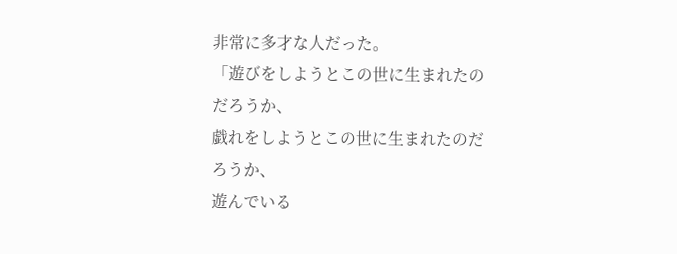非常に多才な人だった。
「遊びをしようとこの世に生まれたのだろうか、
戯れをしようとこの世に生まれたのだろうか、
遊んでいる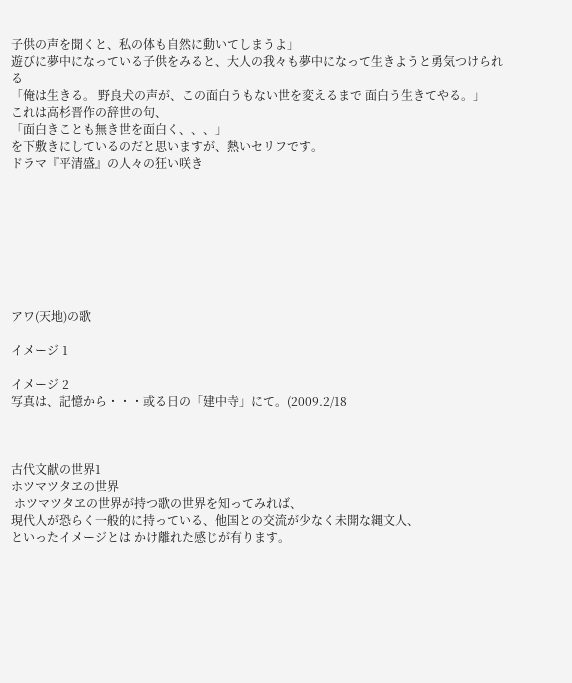子供の声を聞くと、私の体も自然に動いてしまうよ」
遊びに夢中になっている子供をみると、大人の我々も夢中になって生きようと勇気つけられる
「俺は生きる。 野良犬の声が、この面白うもない世を変えるまで 面白う生きてやる。」
これは高杉晋作の辞世の句、
「面白きことも無き世を面白く、、、」
を下敷きにしているのだと思いますが、熱いセリフです。
ドラマ『平清盛』の人々の狂い咲き








アワ(天地)の歌

イメージ 1

イメージ 2
写真は、記憶から・・・或る日の「建中寺」にて。(2009.2/18



古代文献の世界1
ホツマツタヱの世界
 ホツマツタヱの世界が持つ歌の世界を知ってみれば、
現代人が恐らく一般的に持っている、他国との交流が少なく未開な縄文人、
といったイメージとは かけ離れた感じが有ります。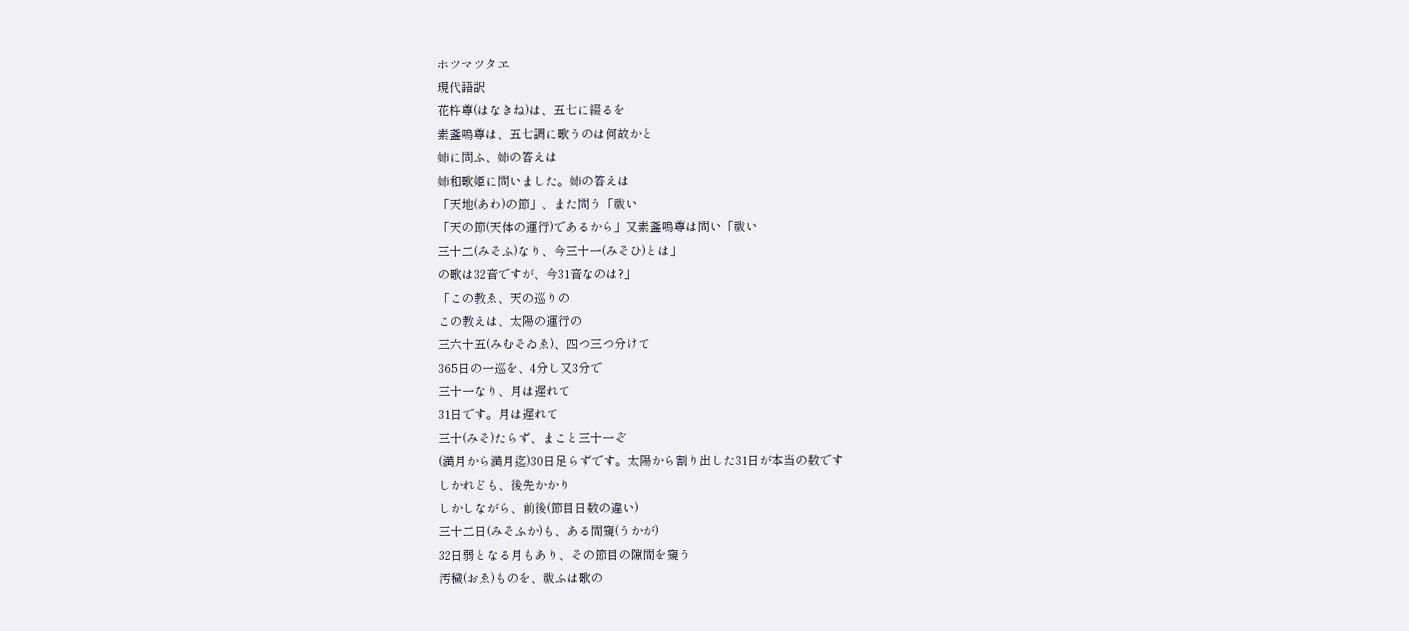ホツマツタヱ
現代語訳
花杵尊(はなきね)は、五七に綴るを
素盞嗚尊は、五七調に歌うのは何故かと
姉に問ふ、姉の答えは
姉和歌姫に問いました。姉の答えは
「天地(あわ)の節」、また問う「祓い
「天の節(天体の運行)であるから」又素盞嗚尊は問い「祓い
三十二(みそふ)なり、今三十一(みそひ)とは」
の歌は32音ですが、今31音なのは?」
「この教ゑ、天の巡りの
この教えは、太陽の運行の
三六十五(みむそゐゑ)、四つ三つ分けて
365日の一巡を、4分し又3分で
三十一なり、月は遅れて
31日です。月は遅れて
三十(みそ)たらず、まこと三十一ぞ
(満月から満月迄)30日足らずです。太陽から割り出した31日が本当の数です
しかれども、後先かかり
しかしながら、前後(節目日数の違い)
三十二日(みそふか)も、ある間窺(うかが)
32日弱となる月もあり、その節目の隙間を窺う
汚穢(おゑ)ものを、祓ふは歌の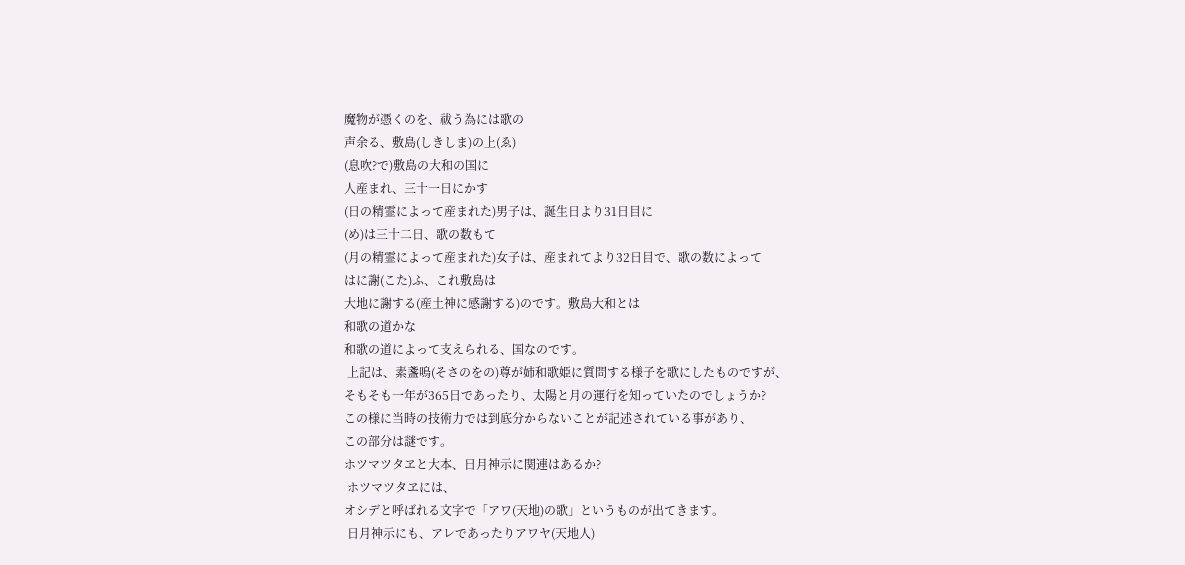魔物が憑くのを、祓う為には歌の
声余る、敷島(しきしま)の上(ゑ)
(息吹?で)敷島の大和の国に
人産まれ、三十一日にかす
(日の精霊によって産まれた)男子は、誕生日より31日目に
(め)は三十二日、歌の数もて
(月の精霊によって産まれた)女子は、産まれてより32日目で、歌の数によって
はに謝(こた)ふ、これ敷島は
大地に謝する(産土神に感謝する)のです。敷島大和とは
和歌の道かな
和歌の道によって支えられる、国なのです。
 上記は、素盞嗚(そさのをの)尊が姉和歌姫に質問する様子を歌にしたものですが、
そもそも一年が365日であったり、太陽と月の運行を知っていたのでしょうか?
この様に当時の技術力では到底分からないことが記述されている事があり、
この部分は謎です。
ホツマツタヱと大本、日月神示に関連はあるか?
 ホツマツタヱには、
オシデと呼ばれる文字で「アワ(天地)の歌」というものが出てきます。
 日月神示にも、アレであったりアワヤ(天地人)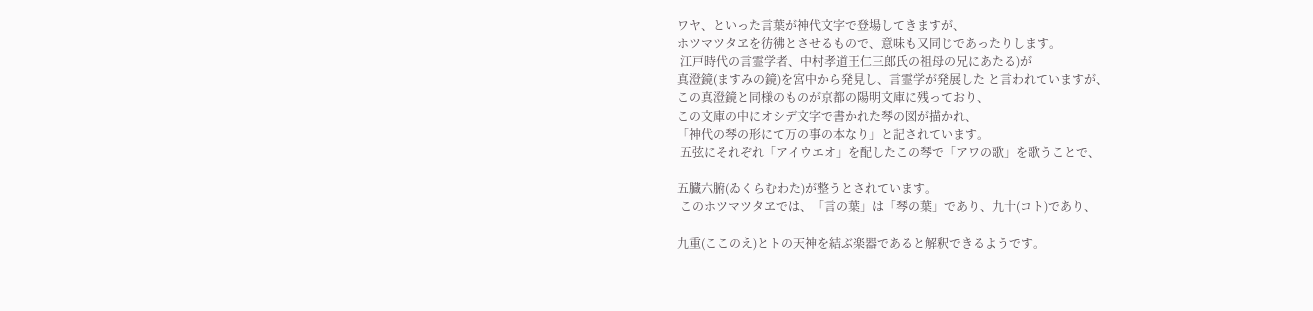ワヤ、といった言葉が神代文字で登場してきますが、
ホツマツタヱを彷彿とさせるもので、意味も又同じであったりします。
 江戸時代の言霊学者、中村孝道王仁三郎氏の祖母の兄にあたる)が
真澄鏡(ますみの鏡)を宮中から発見し、言霊学が発展した と言われていますが、
この真澄鏡と同様のものが京都の陽明文庫に残っており、
この文庫の中にオシデ文字で書かれた琴の図が描かれ、
「神代の琴の形にて万の事の本なり」と記されています。
 五弦にそれぞれ「アイウエオ」を配したこの琴で「アワの歌」を歌うことで、

五臓六腑(ゐくらむわた)が整うとされています。
 このホツマツタヱでは、「言の葉」は「琴の葉」であり、九十(コト)であり、

九重(ここのえ)とトの天神を結ぶ楽器であると解釈できるようです。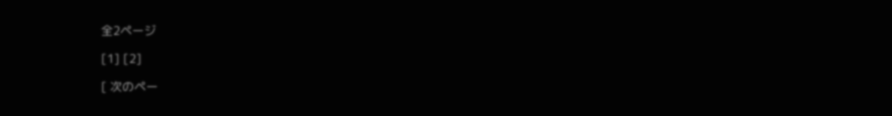全2ページ

[1] [2]

[ 次のペー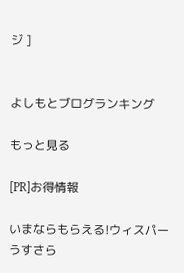ジ ]


よしもとブログランキング

もっと見る

[PR]お得情報

いまならもらえる!ウィスパーうすさら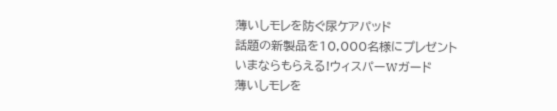薄いしモレを防ぐ尿ケアパッド
話題の新製品を10,000名様にプレゼント
いまならもらえる!ウィスパーWガード
薄いしモレを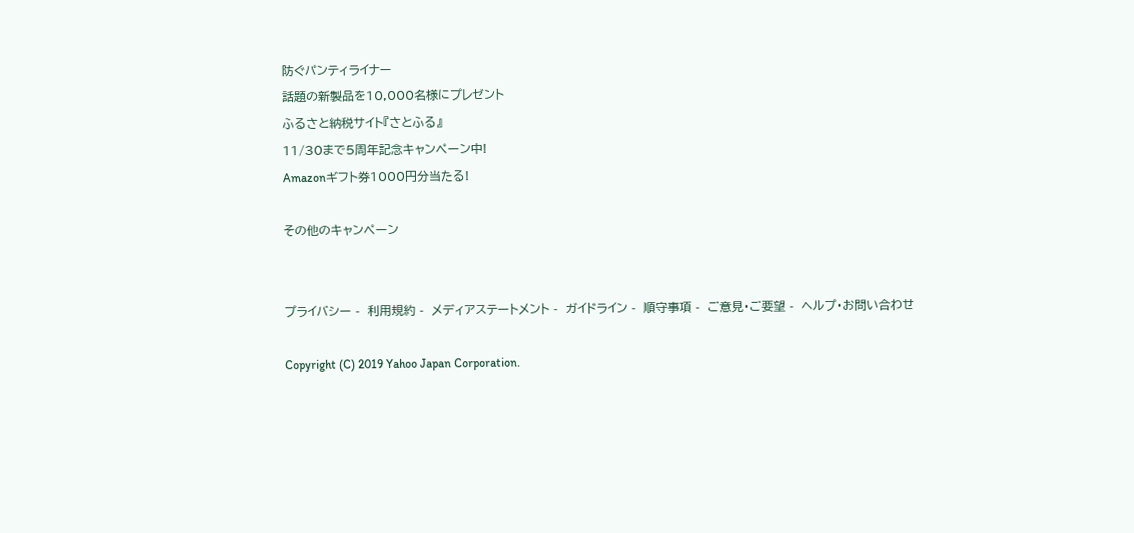防ぐパンティライナー
話題の新製品を10,000名様にプレゼント
ふるさと納税サイト『さとふる』
11/30まで5周年記念キャンペーン中!
Amazonギフト券1000円分当たる!

その他のキャンペーン


プライバシー -  利用規約 -  メディアステートメント -  ガイドライン -  順守事項 -  ご意見・ご要望 -  ヘルプ・お問い合わせ

Copyright (C) 2019 Yahoo Japan Corporation.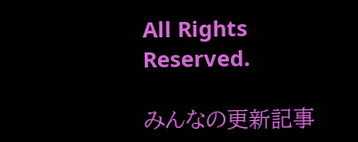All Rights Reserved.

みんなの更新記事